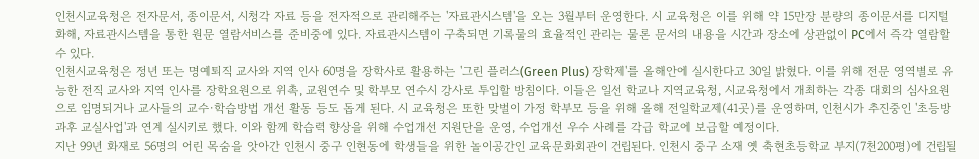인천시교육청은 전자문서, 종이문서, 시청각 자료 등을 전자적으로 관리해주는 '자료관시스템'을 오는 3월부터 운영한다. 시 교육청은 이를 위해 약 15만장 분량의 종이문서를 디지털화해, 자료관시스템을 통한 원문 열람서비스를 준비중에 있다. 자료관시스템이 구축되면 기록물의 효율적인 관리는 물론 문서의 내용을 시간과 장소에 상관없이 PC에서 즉각 열람할 수 있다.
인천시교육청은 정년 또는 명예퇴직 교사와 지역 인사 60명을 장학사로 활용하는 '그린 플러스(Green Plus) 장학제'를 올해안에 실시한다고 30일 밝혔다. 이를 위해 전문 영역별로 유능한 전직 교사와 지역 인사를 장학요원으로 위촉, 교원연수 및 학부모 연수시 강사로 투입할 방침이다. 이들은 일선 학교나 지역교육청, 시교육청에서 개최하는 각종 대회의 심사요원으로 임명되거나 교사들의 교수·학습방법 개선 활동 등도 돕게 된다. 시 교육청은 또한 맞벌이 가정 학부모 등을 위해 올해 전일학교제(41곳)를 운영하며, 인천시가 추진중인 '초등방과후 교실사업'과 연계 실시키로 했다. 이와 함께 학습력 향상을 위해 수업개선 지원단을 운영, 수업개선 우수 사례를 각급 학교에 보급할 예정이다.
지난 99년 화재로 56명의 어린 목숨을 앗아간 인천시 중구 인현동에 학생들을 위한 놀이공간인 교육문화회관이 건립된다. 인천시 중구 소재 옛 축현초등학교 부지(7천200평)에 건립될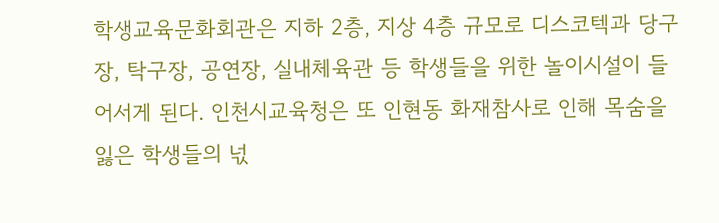학생교육문화회관은 지하 2층, 지상 4층 규모로 디스코텍과 당구장, 탁구장, 공연장, 실내체육관 등 학생들을 위한 놀이시설이 들어서게 된다. 인천시교육청은 또 인현동 화재참사로 인해 목숨을 잃은 학생들의 넋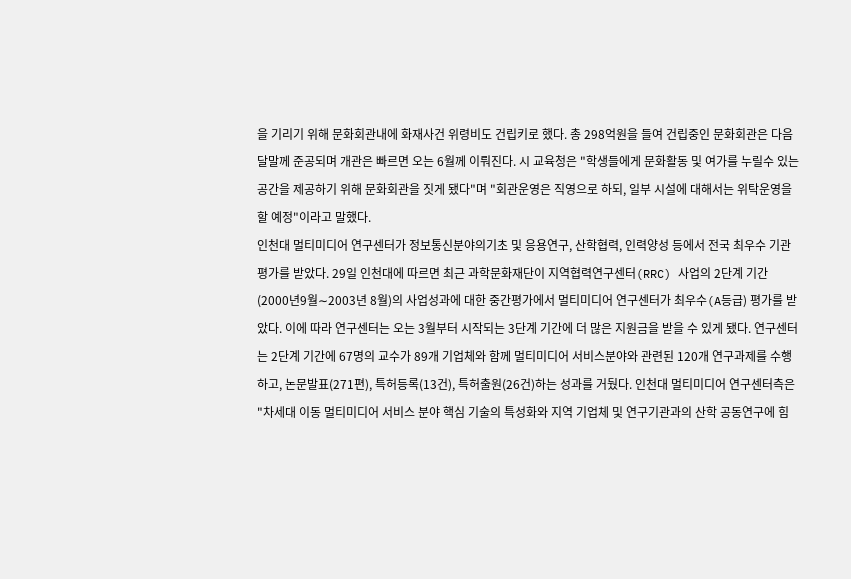을 기리기 위해 문화회관내에 화재사건 위령비도 건립키로 했다. 총 298억원을 들여 건립중인 문화회관은 다음달말께 준공되며 개관은 빠르면 오는 6월께 이뤄진다. 시 교육청은 "학생들에게 문화활동 및 여가를 누릴수 있는 공간을 제공하기 위해 문화회관을 짓게 됐다"며 "회관운영은 직영으로 하되, 일부 시설에 대해서는 위탁운영을 할 예정"이라고 말했다.
인천대 멀티미디어 연구센터가 정보통신분야의기초 및 응용연구, 산학협력, 인력양성 등에서 전국 최우수 기관 평가를 받았다. 29일 인천대에 따르면 최근 과학문화재단이 지역협력연구센터(RRC) 사업의 2단계 기간(2000년9월∼2003년 8월)의 사업성과에 대한 중간평가에서 멀티미디어 연구센터가 최우수(A등급) 평가를 받았다. 이에 따라 연구센터는 오는 3월부터 시작되는 3단계 기간에 더 많은 지원금을 받을 수 있게 됐다. 연구센터는 2단계 기간에 67명의 교수가 89개 기업체와 함께 멀티미디어 서비스분야와 관련된 120개 연구과제를 수행하고, 논문발표(271편), 특허등록(13건), 특허출원(26건)하는 성과를 거뒀다. 인천대 멀티미디어 연구센터측은 "차세대 이동 멀티미디어 서비스 분야 핵심 기술의 특성화와 지역 기업체 및 연구기관과의 산학 공동연구에 힘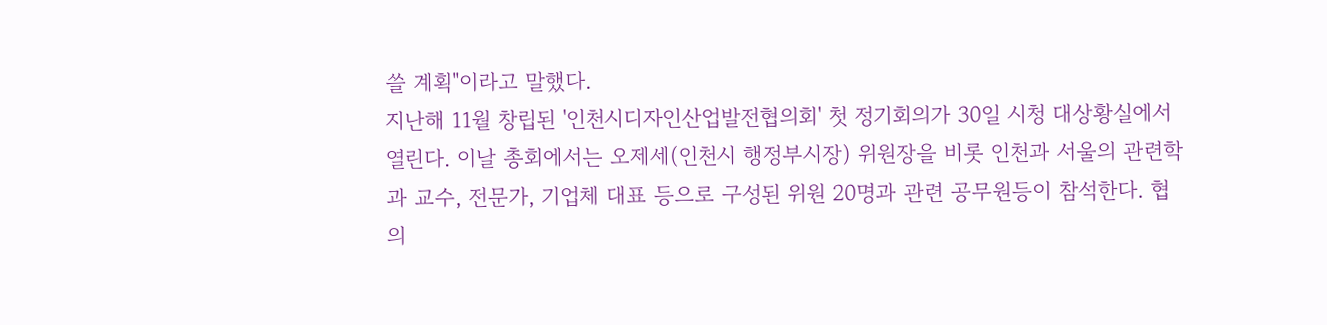쓸 계획"이라고 말했다.
지난해 11월 창립된 '인천시디자인산업발전협의회' 첫 정기회의가 30일 시청 대상황실에서 열린다. 이날 총회에서는 오제세(인천시 행정부시장) 위원장을 비롯 인천과 서울의 관련학과 교수, 전문가, 기업체 대표 등으로 구성된 위원 20명과 관련 공무원등이 참석한다. 협의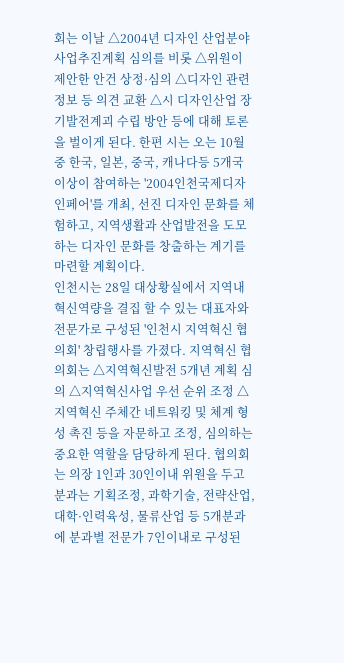회는 이날 △2004년 디자인 산업분야 사업추진계획 심의를 비롯 △위원이 제안한 안건 상정·심의 △디자인 관련 정보 등 의견 교환 △시 디자인산업 장기발전계괴 수립 방안 등에 대해 토론을 벌이게 된다. 한편 시는 오는 10월 중 한국, 일본, 중국, 캐나다등 5개국 이상이 참여하는 '2004인천국제디자인페어'를 개최, 선진 디자인 문화를 체험하고, 지역생활과 산업발전을 도모하는 디자인 문화를 창출하는 계기를 마련할 계획이다.
인천시는 28일 대상황실에서 지역내 혁신역량을 결집 할 수 있는 대표자와 전문가로 구성된 '인천시 지역혁신 협의회' 창립행사를 가졌다. 지역혁신 협의회는 △지역혁신발전 5개년 계획 심의 △지역혁신사업 우선 순위 조정 △지역혁신 주체간 네트워킹 및 체계 형성 촉진 등을 자문하고 조정, 심의하는 중요한 역할을 담당하게 된다. 협의회는 의장 1인과 30인이내 위원을 두고 분과는 기획조정, 과학기술, 전략산업, 대학·인력육성, 물류산업 등 5개분과에 분과별 전문가 7인이내로 구성된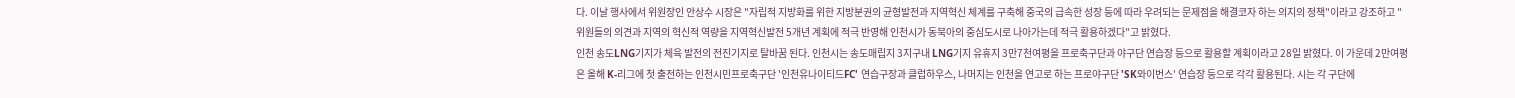다. 이날 행사에서 위원장인 안상수 시장은 "자립적 지방화를 위한 지방분권의 균형발전과 지역혁신 체계를 구축해 중국의 급속한 성장 등에 따라 우려되는 문제점을 해결코자 하는 의지의 정책"이라고 강조하고 "위원들의 의견과 지역의 혁신적 역량을 지역혁신발전 5개년 계획에 적극 반영해 인천시가 동북아의 중심도시로 나아가는데 적극 활용하겠다"고 밝혔다.
인천 송도LNG기지가 체육 발전의 전진기지로 탈바꿈 된다. 인천시는 송도매립지 3지구내 LNG기지 유휴지 3만7천여평을 프로축구단과 야구단 연습장 등으로 활용할 계획이라고 28일 밝혔다. 이 가운데 2만여평은 올해 K-리그에 첫 출전하는 인천시민프로축구단 '인천유나이티드FC' 연습구장과 클럽하우스, 나머지는 인천을 연고로 하는 프로야구단 'SK와이번스' 연습장 등으로 각각 활용된다. 시는 각 구단에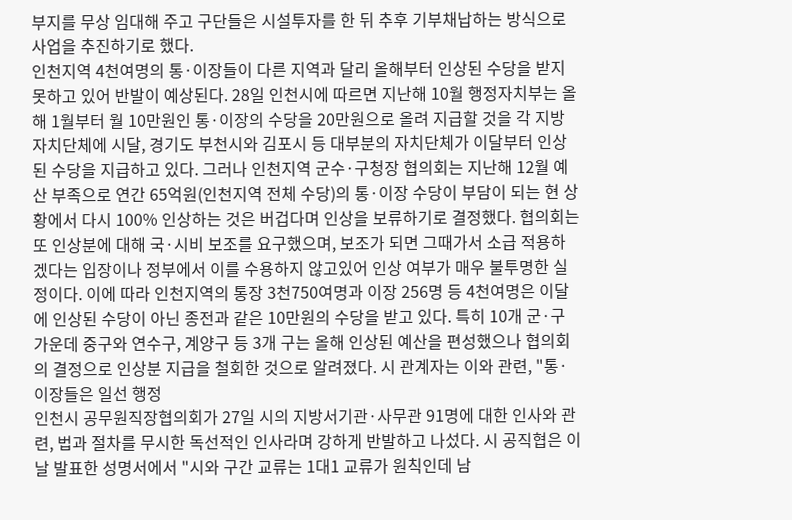부지를 무상 임대해 주고 구단들은 시설투자를 한 뒤 추후 기부채납하는 방식으로 사업을 추진하기로 했다.
인천지역 4천여명의 통·이장들이 다른 지역과 달리 올해부터 인상된 수당을 받지 못하고 있어 반발이 예상된다. 28일 인천시에 따르면 지난해 10월 행정자치부는 올해 1월부터 월 10만원인 통·이장의 수당을 20만원으로 올려 지급할 것을 각 지방자치단체에 시달, 경기도 부천시와 김포시 등 대부분의 자치단체가 이달부터 인상된 수당을 지급하고 있다. 그러나 인천지역 군수·구청장 협의회는 지난해 12월 예산 부족으로 연간 65억원(인천지역 전체 수당)의 통·이장 수당이 부담이 되는 현 상황에서 다시 100% 인상하는 것은 버겁다며 인상을 보류하기로 결정했다. 협의회는 또 인상분에 대해 국·시비 보조를 요구했으며, 보조가 되면 그때가서 소급 적용하겠다는 입장이나 정부에서 이를 수용하지 않고있어 인상 여부가 매우 불투명한 실정이다. 이에 따라 인천지역의 통장 3천750여명과 이장 256명 등 4천여명은 이달에 인상된 수당이 아닌 종전과 같은 10만원의 수당을 받고 있다. 특히 10개 군·구 가운데 중구와 연수구, 계양구 등 3개 구는 올해 인상된 예산을 편성했으나 협의회의 결정으로 인상분 지급을 철회한 것으로 알려졌다. 시 관계자는 이와 관련, "통·이장들은 일선 행정
인천시 공무원직장협의회가 27일 시의 지방서기관·사무관 91명에 대한 인사와 관련, 법과 절차를 무시한 독선적인 인사라며 강하게 반발하고 나섰다. 시 공직협은 이날 발표한 성명서에서 "시와 구간 교류는 1대1 교류가 원칙인데 남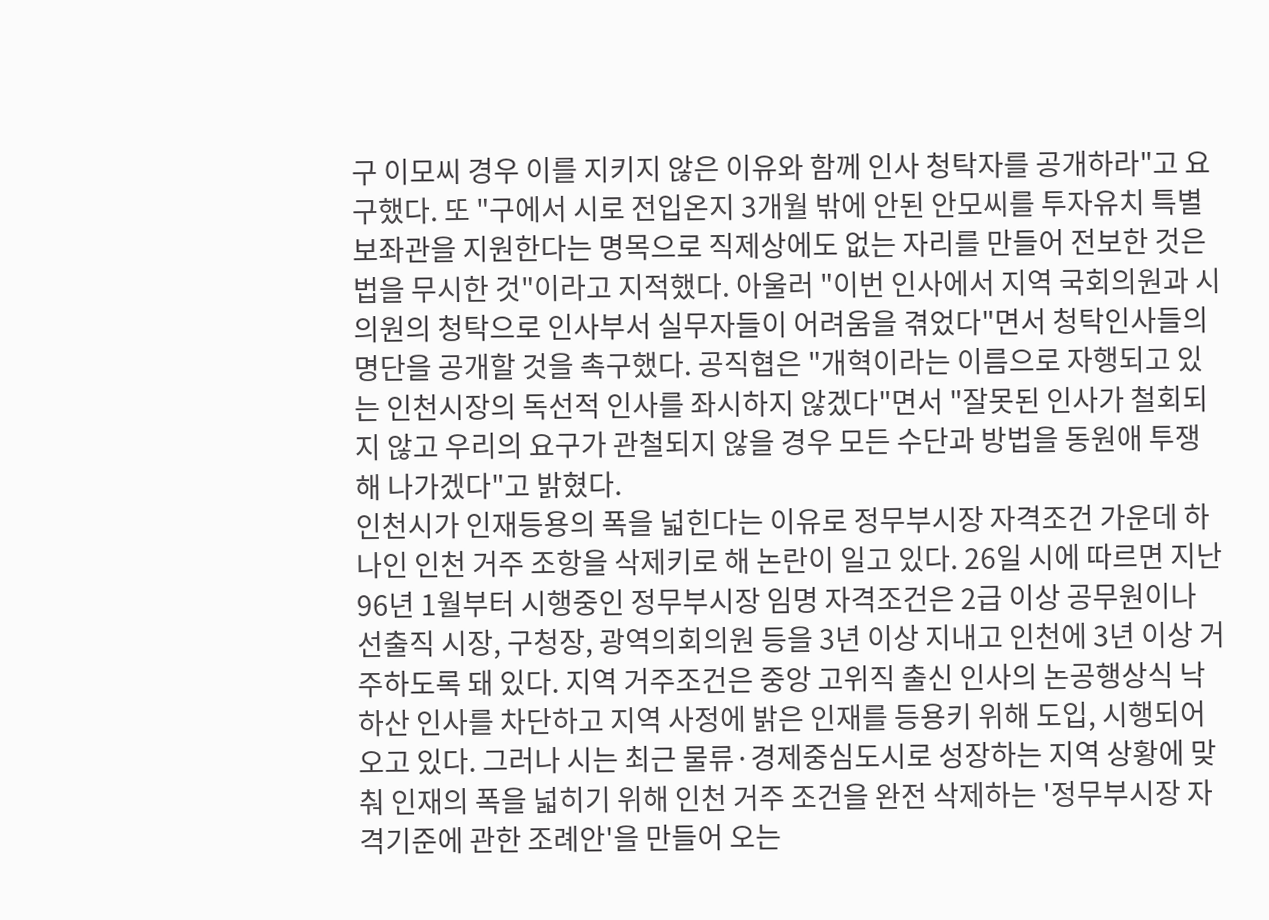구 이모씨 경우 이를 지키지 않은 이유와 함께 인사 청탁자를 공개하라"고 요구했다. 또 "구에서 시로 전입온지 3개월 밖에 안된 안모씨를 투자유치 특별보좌관을 지원한다는 명목으로 직제상에도 없는 자리를 만들어 전보한 것은 법을 무시한 것"이라고 지적했다. 아울러 "이번 인사에서 지역 국회의원과 시의원의 청탁으로 인사부서 실무자들이 어려움을 겪었다"면서 청탁인사들의 명단을 공개할 것을 촉구했다. 공직협은 "개혁이라는 이름으로 자행되고 있는 인천시장의 독선적 인사를 좌시하지 않겠다"면서 "잘못된 인사가 철회되지 않고 우리의 요구가 관철되지 않을 경우 모든 수단과 방법을 동원애 투쟁해 나가겠다"고 밝혔다.
인천시가 인재등용의 폭을 넓힌다는 이유로 정무부시장 자격조건 가운데 하나인 인천 거주 조항을 삭제키로 해 논란이 일고 있다. 26일 시에 따르면 지난 96년 1월부터 시행중인 정무부시장 임명 자격조건은 2급 이상 공무원이나 선출직 시장, 구청장, 광역의회의원 등을 3년 이상 지내고 인천에 3년 이상 거주하도록 돼 있다. 지역 거주조건은 중앙 고위직 출신 인사의 논공행상식 낙하산 인사를 차단하고 지역 사정에 밝은 인재를 등용키 위해 도입, 시행되어 오고 있다. 그러나 시는 최근 물류·경제중심도시로 성장하는 지역 상황에 맞춰 인재의 폭을 넓히기 위해 인천 거주 조건을 완전 삭제하는 '정무부시장 자격기준에 관한 조례안'을 만들어 오는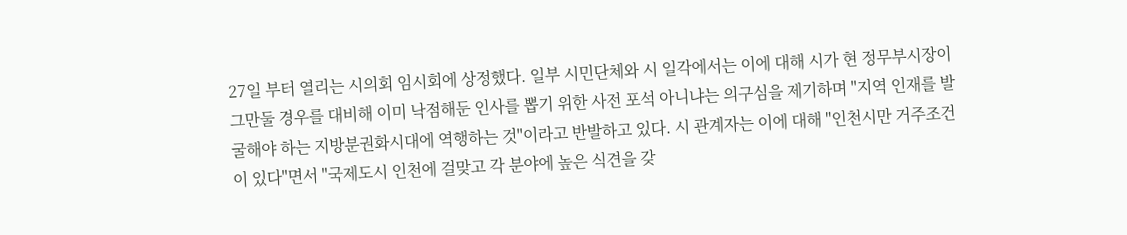27일 부터 열리는 시의회 임시회에 상정했다. 일부 시민단체와 시 일각에서는 이에 대해 시가 현 정무부시장이 그만둘 경우를 대비해 이미 낙점해둔 인사를 뽑기 위한 사전 포석 아니냐는 의구심을 제기하며 "지역 인재를 발굴해야 하는 지방분권화시대에 역행하는 것"이라고 반발하고 있다. 시 관계자는 이에 대해 "인천시만 거주조건이 있다"면서 "국제도시 인천에 걸맞고 각 분야에 높은 식견을 갖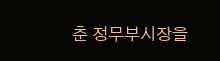춘 정무부시장을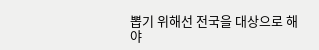뽑기 위해선 전국을 대상으로 해야